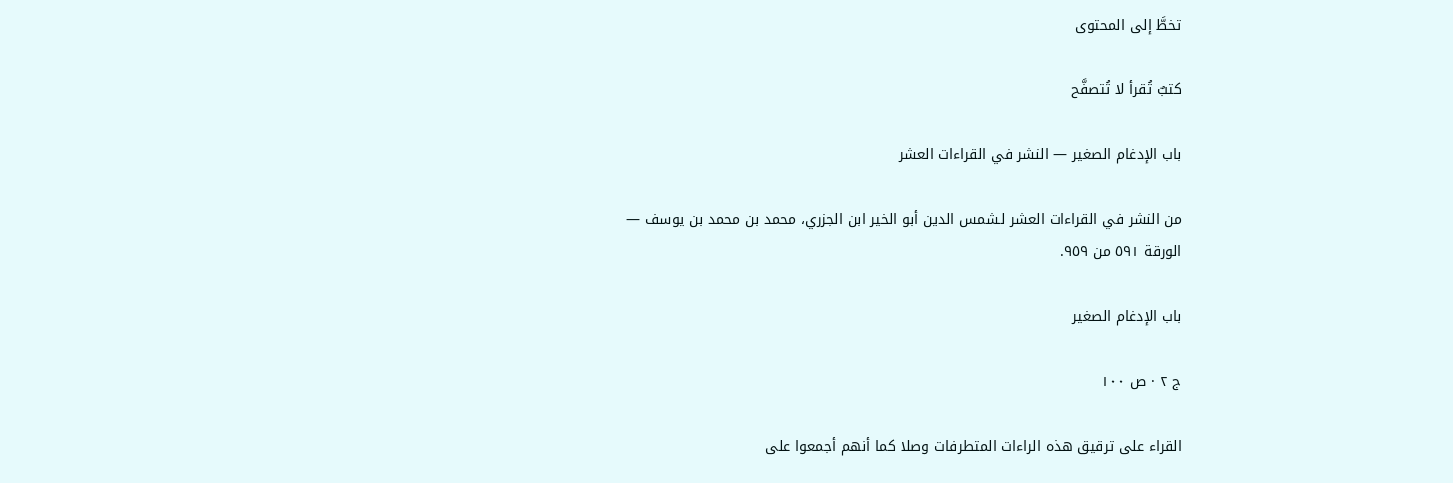تخطَّ إلى المحتوى

كتبٌ تُقرأ لا تُتصفَّح

باب الإدغام الصغير — النشر في القراءات العشر

من النشر في القراءات العشر لـشمس الدين أبو الخير ابن الجزري، محمد بن محمد بن يوسف — الورقة ٥٩١ من ٩٥٩.

باب الإدغام الصغير

ج ٢ · ص ١٠٠

القراء على ترقيق هذه الراءات المتطرفات وصلا كما أنهم أجمعوا على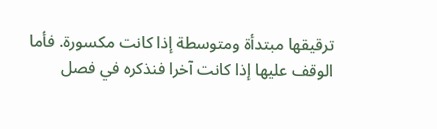ترقيقها مبتدأة ومتوسطة إذا كانت مكسورة. فأما الوقف عليها إذا كانت آخرا فنذكره في فصل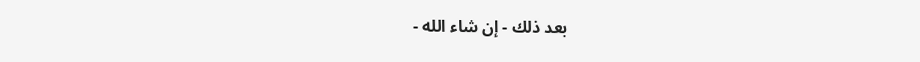بعد ذلك - إن شاء الله -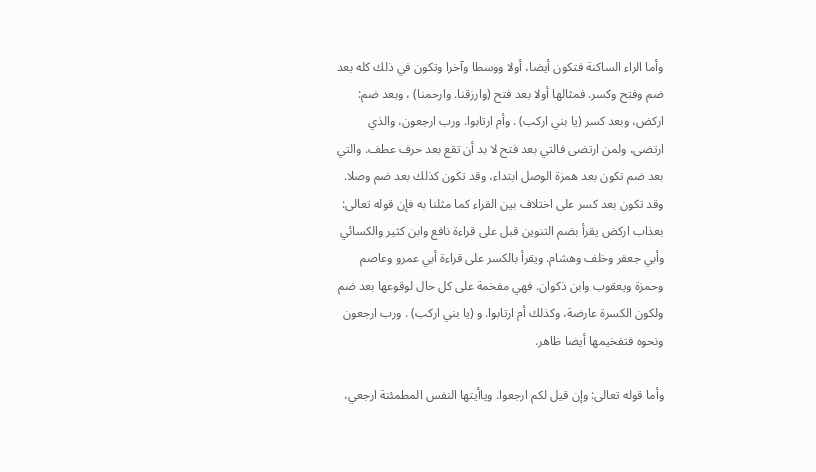وأما الراء الساكنة فتكون أيضا، أولا ووسطا وآخرا وتكون في ذلك كله بعد ضم وفتح وكسر. فمثالها أولا بعد فتح (وارزقنا. وارحمنا) ، وبعد ضم: اركض، وبعد كسر (يا بني اركب) . وأم ارتابوا. ورب ارجعون، والذي ارتضى، ولمن ارتضى فالتي بعد فتح لا بد أن تقع بعد حرف عطف. والتي بعد ضم تكون بعد همزة الوصل ابتداء، وقد تكون كذلك بعد ضم وصلا. وقد تكون بعد كسر على اختلاف بين القراء كما مثلنا به فإن قوله تعالى: بعذاب اركض يقرأ بضم التنوين قبل على قراءة نافع وابن كثير والكسائي وأبي جعفر وخلف وهشام. ويقرأ بالكسر على قراءة أبي عمرو وعاصم وحمزة ويعقوب وابن ذكوان. فهي مفخمة على كل حال لوقوعها بعد ضم ولكون الكسرة عارضة، وكذلك أم ارتابوا. و (يا بني اركب) . ورب ارجعون ونحوه فتفخيمها أيضا ظاهر.

وأما قوله تعالى: وإن قيل لكم ارجعوا. وياأيتها النفس المطمئنة ارجعي،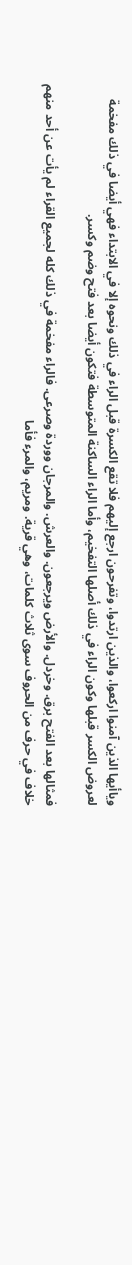وياأيها الذين آمنوا اركعوا، والذين ارتدوا، وتفرحون ارجع إليهم فلا تقع الكسرة قبل الراء في ذلك ونحوه إلا في الابتداء فهي أيضا في ذلك مفخمة لعروض الكسر قبلها وكون الراء في ذلك أصلها التفخيم، وأما الراء الساكنة المتوسطة فتكون أيضا بعد فتح وضم وكسر.

فمثالها بعد الفتح برق. وخردل. والأرض ويرجعون. والعرش. والمرجان ووردة وصرعى. فالراء مفخمة في ذلك كله لجميع القراء لم يأت عن أحد منهم خلاف في حرف من الحروف سوى ثلاث كلمات، وهي قرية. ومريم، والمرء فأما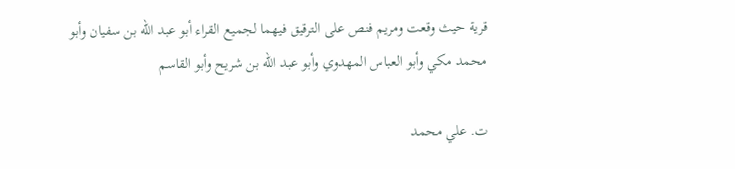قرية حيث وقعت ومريم فنص على الترقيق فيهما لجميع القراء أبو عبد الله بن سفيان وأبو محمد مكي وأبو العباس المهدوي وأبو عبد الله بن شريح وأبو القاسم

ت. علي محمد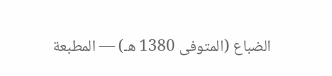الضباع (المتوفى 1380 هـ) — المطبعة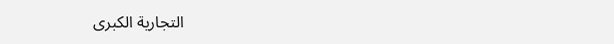التجارية الكبرى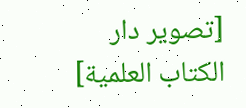[تصوير دار الكتاب العلمية]